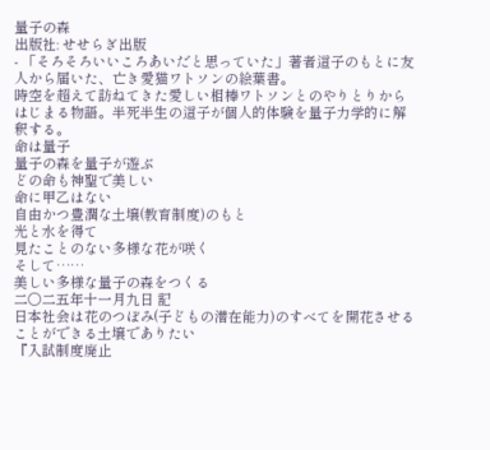量子の森
出版社: せせらぎ出版
- 「そろそろいいころあいだと思っていた」著者這子のもとに友人から届いた、亡き愛猫ワトソンの絵葉書。
時空を超えて訪ねてきた愛しい相棒ワトソンとのやりとりからはじまる物語。半死半生の這子が個人的体験を量子力学的に解釈する。
命は量子
量子の森を量子が遊ぶ
どの命も神聖で美しい
命に甲乙はない
自由かつ豊潤な土壌(教育制度)のもと
光と水を得て
見たことのない多様な花が咲く
そして……
美しい多様な量子の森をつくる
二〇二五年十一月九日 記
日本社会は花のつぼみ(子どもの潜在能力)のすべてを開花させることができる土壌でありたい
『入試制度廃止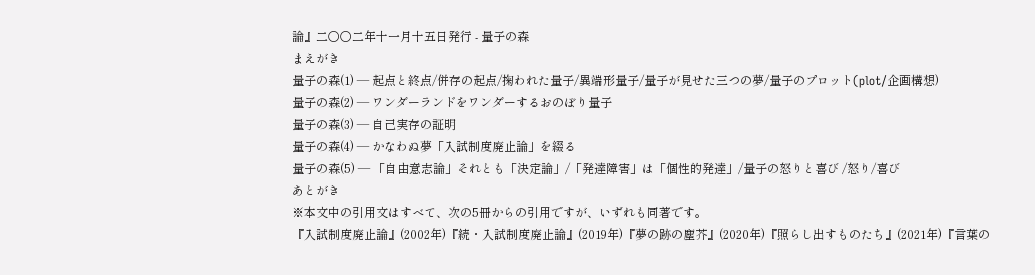論』二〇〇二年十一月十五日発行 - 量子の森
まえがき
量子の森(1) ― 起点と終点/併存の起点/掬われた量子/異端形量子/量子が見せた三つの夢/量子のプロット(plot/企画構想)
量子の森(2) ― ワンダーランドをワンダーするおのぼり量子
量子の森(3) ― 自己実存の証明
量子の森(4) ― かなわぬ夢「入試制度廃止論」を綴る
量子の森(5) ― 「自由意志論」それとも「決定論」/「発達障害」は「個性的発達」/量子の怒りと喜び /怒り/喜び
あとがき
※本文中の引用文はすべて、次の5冊からの引用ですが、いずれも同著です。
『入試制度廃止論』(2002年)『続・入試制度廃止論』(2019年)『夢の跡の塵芥』(2020年)『照らし出すものたち』(2021年)『言葉の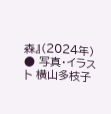森』(2024年)
● 写真・イラスト 横山多枝子